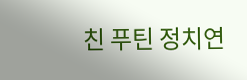친 푸틴 정치연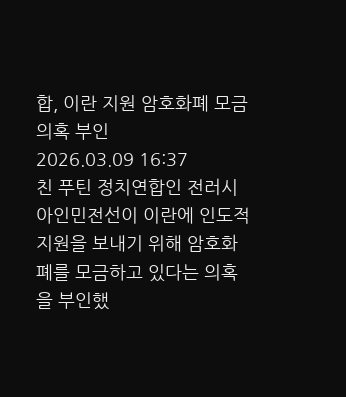합, 이란 지원 암호화폐 모금 의혹 부인
2026.03.09 16:37
친 푸틴 정치연합인 전러시아인민전선이 이란에 인도적 지원을 보내기 위해 암호화폐를 모금하고 있다는 의혹을 부인했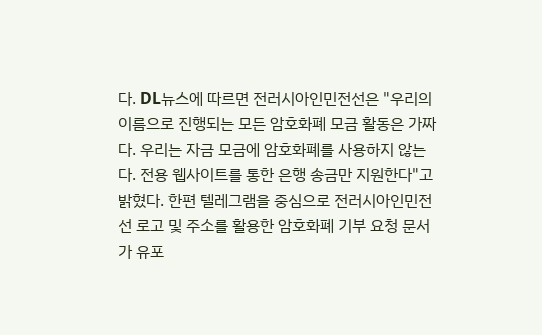다. DL뉴스에 따르면 전러시아인민전선은 "우리의 이름으로 진행되는 모든 암호화폐 모금 활동은 가짜다. 우리는 자금 모금에 암호화폐를 사용하지 않는다. 전용 웹사이트를 통한 은행 송금만 지원한다"고 밝혔다. 한편 텔레그램을 중심으로 전러시아인민전선 로고 및 주소를 활용한 암호화폐 기부 요청 문서가 유포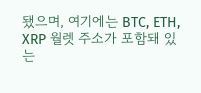됐으며, 여기에는 BTC, ETH, XRP 월렛 주소가 포함돼 있는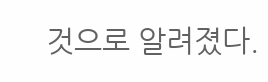것으로 알려졌다.